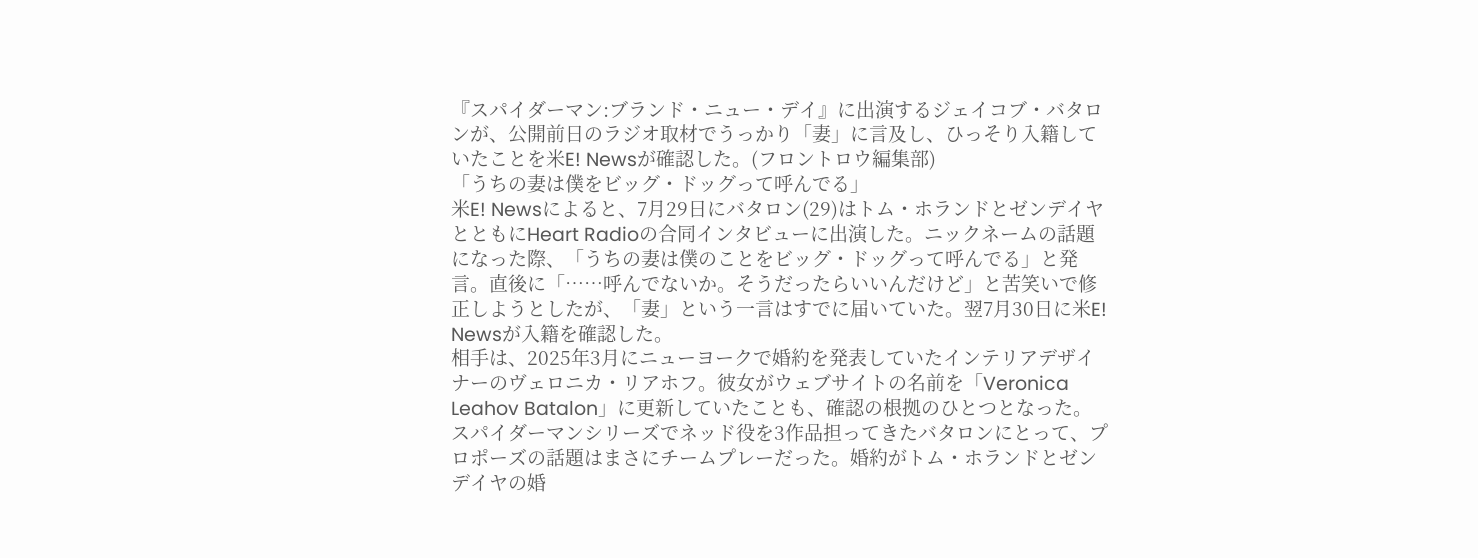『スパイダーマン:ブランド・ニュー・デイ』に出演するジェイコブ・バタロンが、公開前日のラジオ取材でうっかり「妻」に言及し、ひっそり入籍していたことを米E! Newsが確認した。(フロントロウ編集部)
「うちの妻は僕をビッグ・ドッグって呼んでる」
米E! Newsによると、7月29日にバタロン(29)はトム・ホランドとゼンデイヤとともにHeart Radioの合同インタビューに出演した。ニックネームの話題になった際、「うちの妻は僕のことをビッグ・ドッグって呼んでる」と発言。直後に「……呼んでないか。そうだったらいいんだけど」と苦笑いで修正しようとしたが、「妻」という一言はすでに届いていた。翌7月30日に米E! Newsが入籍を確認した。
相手は、2025年3月にニューヨークで婚約を発表していたインテリアデザイナーのヴェロニカ・リアホフ。彼女がウェブサイトの名前を「Veronica Leahov Batalon」に更新していたことも、確認の根拠のひとつとなった。
スパイダーマンシリーズでネッド役を3作品担ってきたバタロンにとって、プロポーズの話題はまさにチームプレーだった。婚約がトム・ホランドとゼンデイヤの婚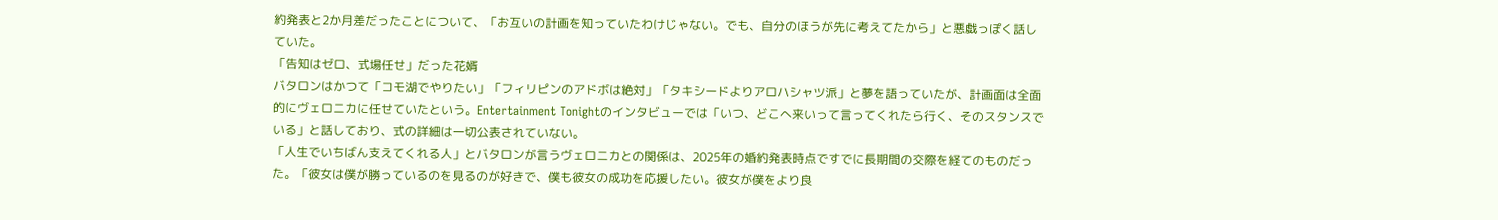約発表と2か月差だったことについて、「お互いの計画を知っていたわけじゃない。でも、自分のほうが先に考えてたから」と悪戯っぽく話していた。
「告知はゼロ、式場任せ」だった花婿
バタロンはかつて「コモ湖でやりたい」「フィリピンのアドボは絶対」「タキシードよりアロハシャツ派」と夢を語っていたが、計画面は全面的にヴェロニカに任せていたという。Entertainment Tonightのインタビューでは「いつ、どこへ来いって言ってくれたら行く、そのスタンスでいる」と話しており、式の詳細は一切公表されていない。
「人生でいちばん支えてくれる人」とバタロンが言うヴェロニカとの関係は、2025年の婚約発表時点ですでに長期間の交際を経てのものだった。「彼女は僕が勝っているのを見るのが好きで、僕も彼女の成功を応援したい。彼女が僕をより良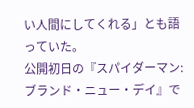い人間にしてくれる」とも語っていた。
公開初日の『スパイダーマン:ブランド・ニュー・デイ』で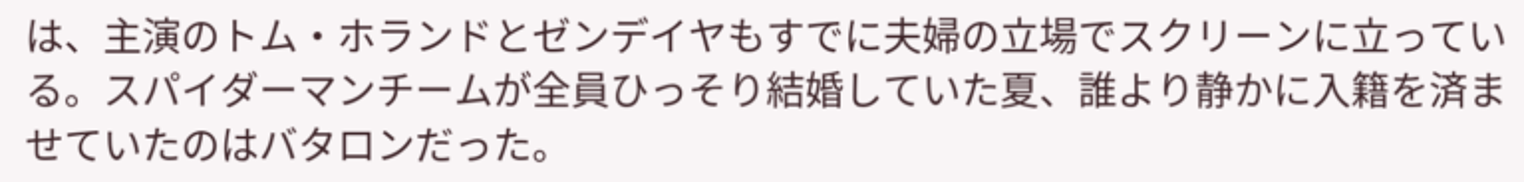は、主演のトム・ホランドとゼンデイヤもすでに夫婦の立場でスクリーンに立っている。スパイダーマンチームが全員ひっそり結婚していた夏、誰より静かに入籍を済ませていたのはバタロンだった。